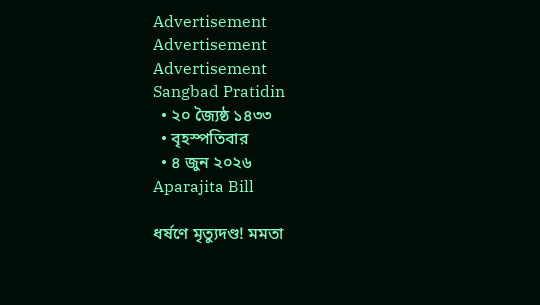Advertisement
Advertisement
Advertisement
Sangbad Pratidin
  • ২০ জ্যৈষ্ঠ ১৪৩৩
  • বৃহস্পতিবার
  • ৪ জুন ২০২৬
Aparajita Bill

ধর্ষণে মৃত্যুদণ্ড! মমতা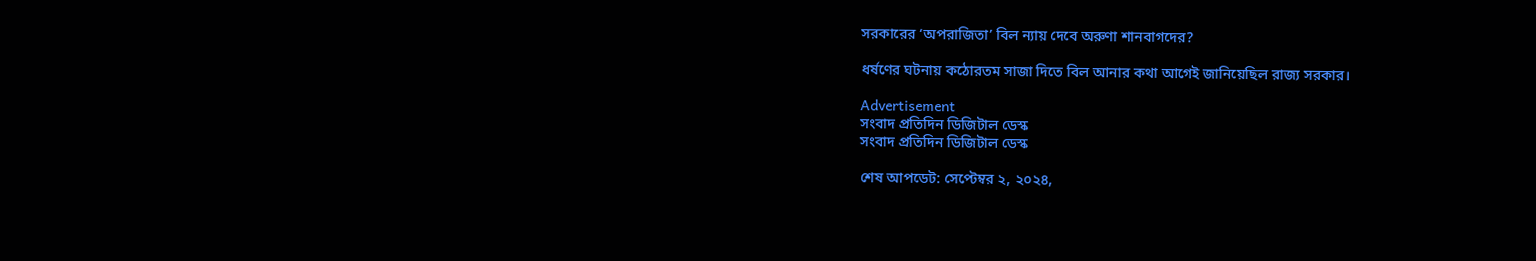সরকারের ‘অপরাজিতা’ বিল ন্যায় দেবে অরুণা শানবাগদের?

ধর্ষণের ঘটনায় কঠোরতম সাজা দিতে বিল আনার কথা আগেই জানিয়েছিল রাজ্য সরকার।

Advertisement
সংবাদ প্রতিদিন ডিজিটাল ডেস্ক
সংবাদ প্রতিদিন ডিজিটাল ডেস্ক

শেষ আপডেট: সেপ্টেম্বর ২, ২০২৪,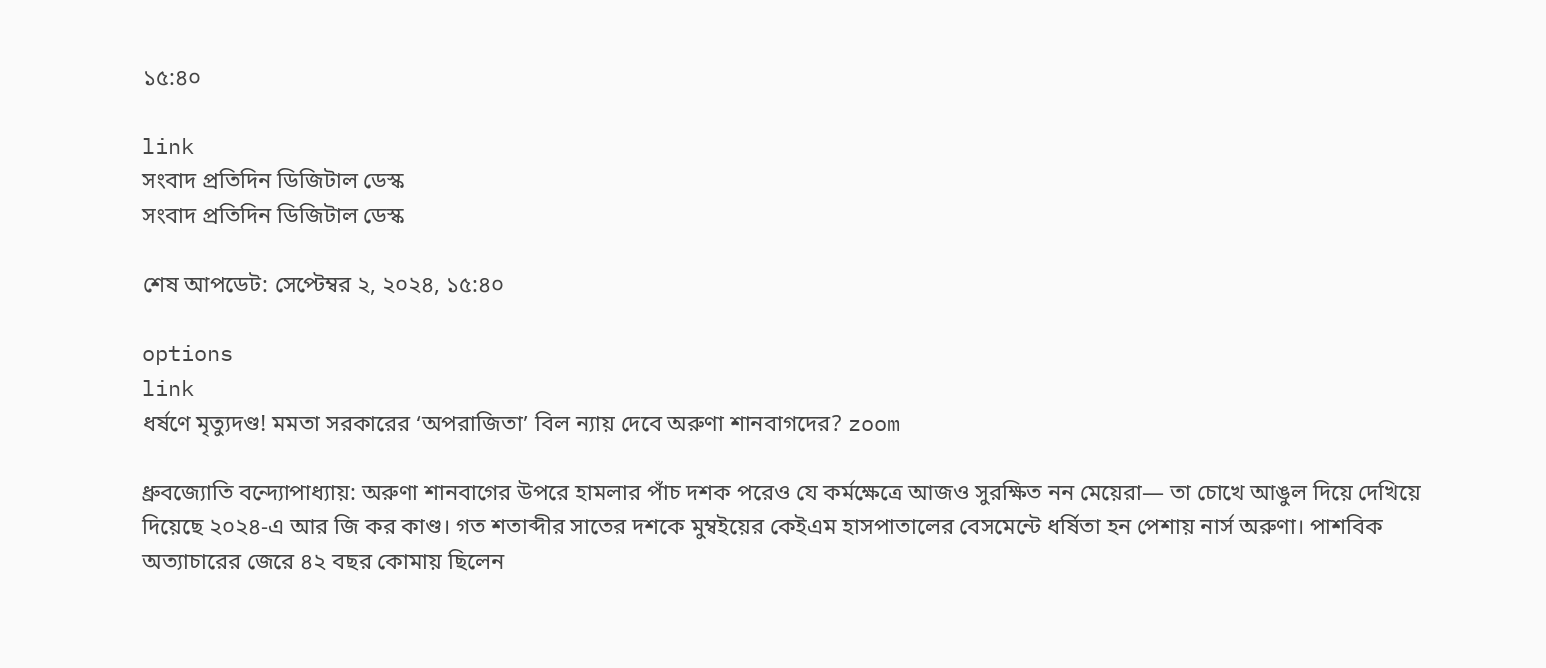১৫:৪০

link
সংবাদ প্রতিদিন ডিজিটাল ডেস্ক
সংবাদ প্রতিদিন ডিজিটাল ডেস্ক

শেষ আপডেট: সেপ্টেম্বর ২, ২০২৪, ১৫:৪০

options
link
ধর্ষণে মৃত্যুদণ্ড! মমতা সরকারের ‘অপরাজিতা’ বিল ন্যায় দেবে অরুণা শানবাগদের? zoom

ধ্রুবজ্যোতি বন্দ্যোপাধ্যায়: অরুণা শানবাগের উপরে হামলার পাঁচ দশক পরেও যে কর্মক্ষেত্রে আজও সুরক্ষিত নন মেয়েরা— তা চোখে আঙুল দিয়ে দেখিয়ে দিয়েছে ২০২৪-এ আর জি কর কাণ্ড। গত শতাব্দীর সাতের দশকে মুম্বইয়ের কেইএম হাসপাতালের বেসমেন্টে ধর্ষিতা হন পেশায় নার্স অরুণা। পাশবিক অত্যাচারের জেরে ৪২ বছর কোমায় ছিলেন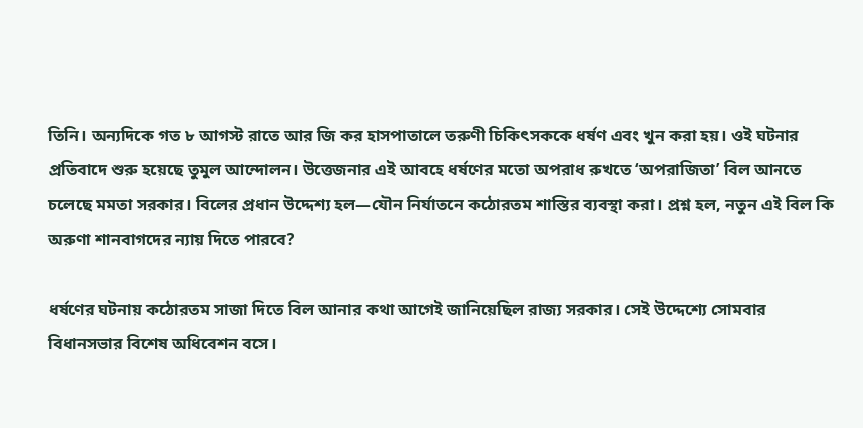তিনি। অন্যদিকে গত ৮ আগস্ট রাতে আর জি কর হাসপাতালে তরুণী চিকিৎসককে ধর্ষণ এবং খুন করা হয়। ওই ঘটনার প্রতিবাদে শুরু হয়েছে তুমুল আন্দোলন। উত্তেজনার এই আবহে ধর্ষণের মতো অপরাধ রুখতে ‘অপরাজিতা’ বিল আনতে চলেছে মমতা সরকার। বিলের প্রধান উদ্দেশ্য হল—যৌন নির্যাতনে কঠোরতম শাস্তির ব্যবস্থা করা। প্রশ্ন হল, নতুন এই বিল কি অরুণা শানবাগদের ন্যায় দিতে পারবে?

ধর্ষণের ঘটনায় কঠোরতম সাজা দিতে বিল আনার কথা আগেই জানিয়েছিল রাজ্য সরকার। সেই উদ্দেশ্যে সোমবার বিধানসভার বিশেষ অধিবেশন বসে।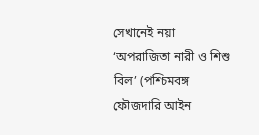সেখানেই নয়া ‘অপরাজিতা নারী ও শিশু বিল’ (পশ্চিমবঙ্গ ফৌজদারি আইন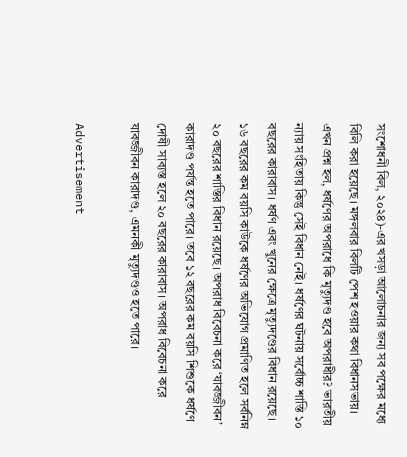সংশোধনী বিল, ২০২৪)-এর খসড়া আলোচনার জন্য সব পক্ষের মধ্যে বিলি করা হয়েছে। মঙ্গলবার বিলটি পেশ হওয়ার কথা বিধানসভায়। এখন প্রশ্ন হল, ধর্ষণের অপরাধে কি মৃত্যুদণ্ড হবে অপরাধীর? ভারতীয় ন্যায় সংহিতায় কিন্তু সেই বিধান নেই। ধর্ষণের ঘটনায় সর্বোচ্চ শাস্তি ১০ বছরের কারাবাস। ধর্ষণ এবং খুনের ক্ষেত্রে মৃত্যুদণ্ডের বিধান রয়েছে। ১৬ বছরের কম বয়সি কাউকে ধর্ষণের অভিযোগ প্রমাণিত হলে সর্বনিম্ন ২০ বছরের শাস্তির বিধান রয়েছে। অপরাধ বিবেচনা করে ‘যাবজ্জীবন’ কারাদণ্ড পর্যন্ত হতে পারে। তবে ১২ বছরের কম বয়সি শিশুকে ধর্ষণে দোষী সাব্যস্ত হলে ২০ বছরের কারাবাস। অপরাধ বিবেচনা করে যাবজ্জীবন কারাদণ্ড, এমনকী মৃত্যুদণ্ডও হতে পারে।

Advertisement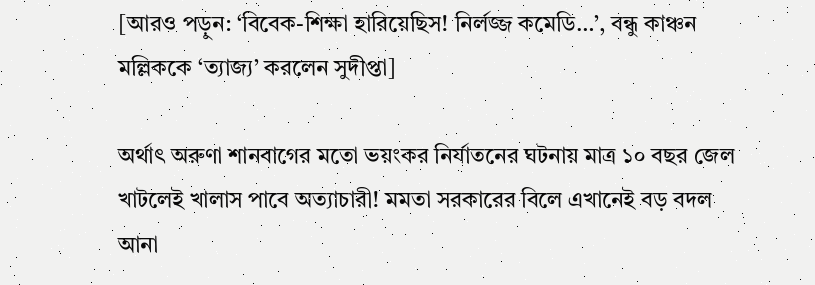[আরও পড়ুন: ‘বিবেক-শিক্ষা হারিয়েছিস! নির্লজ্জ কমেডি…’, বন্ধু কাঞ্চন মল্লিককে ‘ত্যাজ্য’ করলেন সুদীপ্তা]

অর্থাৎ অরুণা শানবাগের মতো ভয়ংকর নির্যাতনের ঘটনায় মাত্র ১০ বছর জেল খাটলেই খালাস পাবে অত্যাচারী! মমতা সরকারের বিলে এখানেই বড় বদল আনা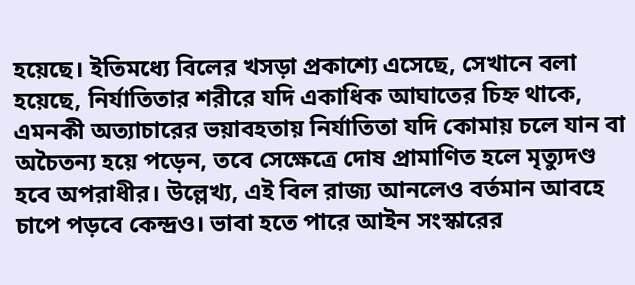হয়েছে। ইতিমধ্যে বিলের খসড়া প্রকাশ্যে এসেছে, সেখানে বলা হয়েছে, নির্যাতিতার শরীরে যদি একাধিক আঘাতের চিহ্ন থাকে, এমনকী অত্যাচারের ভয়াবহতায় নির্যাতিতা যদি কোমায় চলে যান বা অচৈতন্য হয়ে পড়েন, তবে সেক্ষেত্রে দোষ প্রামাণিত হলে মৃত্যুদণ্ড হবে অপরাধীর। উল্লেখ্য, এই বিল রাজ্য আনলেও বর্তমান আবহে চাপে পড়বে কেন্দ্রও। ভাবা হতে পারে আইন সংস্কারের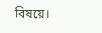বিষয়ে।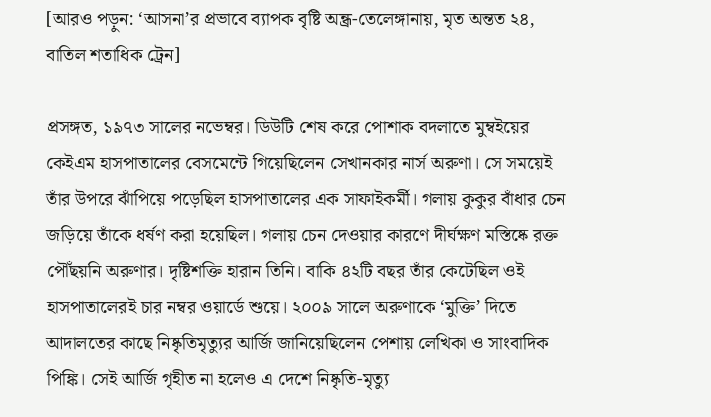[আরও পড়ুন: ‘আসনা’র প্রভাবে ব্যাপক বৃষ্টি অন্ধ্র-তেলেঙ্গানায়, মৃত অন্তত ২৪, বাতিল শতাধিক ট্রেন]

প্রসঙ্গত, ১৯৭৩ সালের নভেম্বর। ডিউটি শেষ করে পোশাক বদলাতে মুম্বইয়ের কেইএম হাসপাতালের বেসমেন্টে গিয়েছিলেন সেখানকার নার্স অরুণা। সে সময়েই তাঁর উপরে ঝাঁপিয়ে পড়েছিল হাসপাতালের এক সাফাইকর্মী। গলায় কুকুর বাঁধার চেন জড়িয়ে তাঁকে ধর্ষণ করা হয়েছিল। গলায় চেন দেওয়ার কারণে দীর্ঘক্ষণ মস্তিষ্কে রক্ত পৌঁছয়নি অরুণার। দৃষ্টিশক্তি হারান তিনি। বাকি ৪২টি বছর তাঁর কেটেছিল ওই হাসপাতালেরই চার নম্বর ওয়ার্ডে শুয়ে। ২০০৯ সালে অরুণাকে ‘মুক্তি’ দিতে আদালতের কাছে নিষ্কৃতিমৃত্যুর আর্জি জানিয়েছিলেন পেশায় লেখিকা ও সাংবাদিক পিঙ্কি। সেই আর্জি গৃহীত না হলেও এ দেশে নিষ্কৃতি-মৃত্যু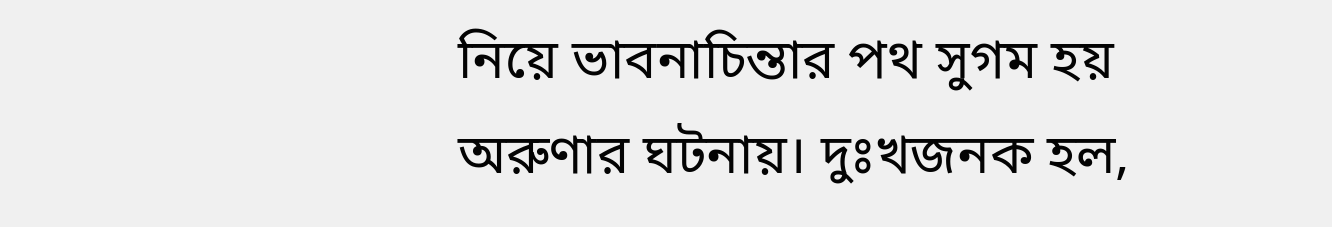নিয়ে ভাবনাচিন্তার পথ সুগম হয় অরুণার ঘটনায়। দুঃখজনক হল,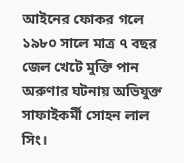আইনের ফোকর গলে ১৯৮০ সালে মাত্র ৭ বছর জেল খেটে মুক্তি পান অরুণার ঘটনায় অভিযুক্ত সাফাইকর্মী সোহন লাল সিং।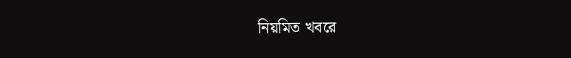নিয়মিত খবরে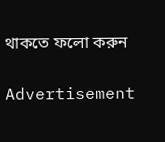থাকতে ফলো করুন

Advertisement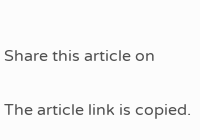Share this article on

The article link is copied.